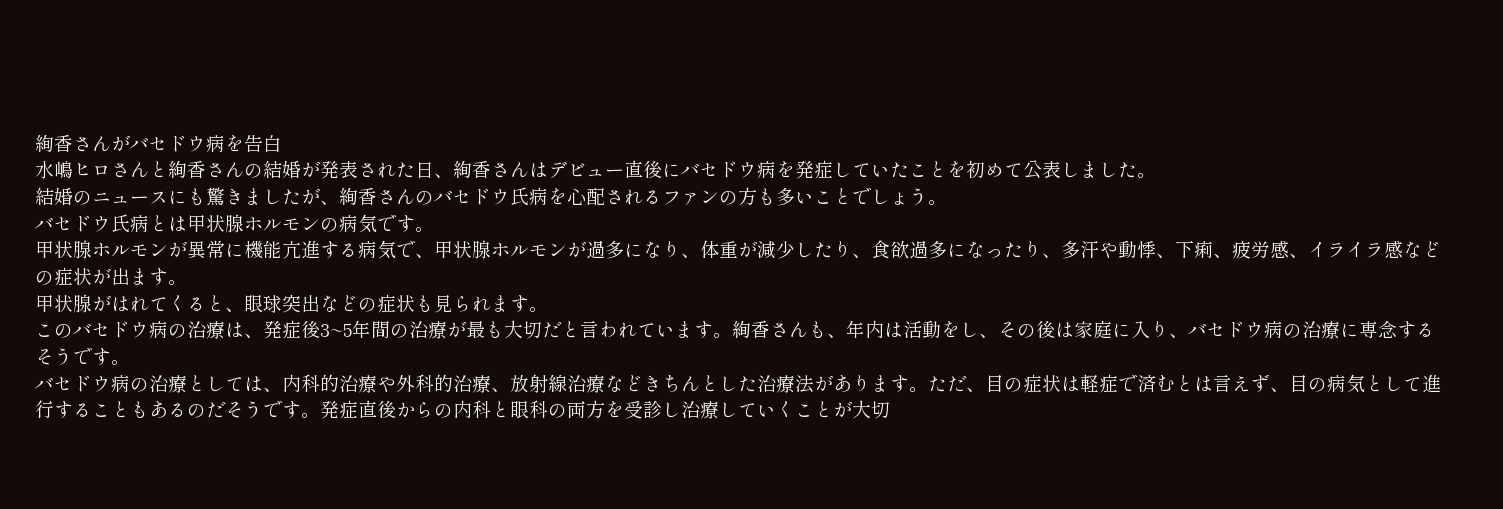絢香さんがバセドウ病を告白
水嶋ヒロさんと絢香さんの結婚が発表された日、絢香さんはデビュー直後にバセドウ病を発症していたことを初めて公表しました。
結婚のニュースにも驚きましたが、絢香さんのバセドウ氏病を心配されるファンの方も多いことでしょう。
バセドウ氏病とは甲状腺ホルモンの病気です。
甲状腺ホルモンが異常に機能亢進する病気で、甲状腺ホルモンが過多になり、体重が減少したり、食欲過多になったり、多汗や動悸、下痢、疲労感、イライラ感などの症状が出ます。
甲状腺がはれてくると、眼球突出などの症状も見られます。
このバセドウ病の治療は、発症後3~5年間の治療が最も大切だと言われています。絢香さんも、年内は活動をし、その後は家庭に入り、バセドウ病の治療に専念するそうです。
バセドウ病の治療としては、内科的治療や外科的治療、放射線治療などきちんとした治療法があります。ただ、目の症状は軽症で済むとは言えず、目の病気として進行することもあるのだそうです。発症直後からの内科と眼科の両方を受診し治療していくことが大切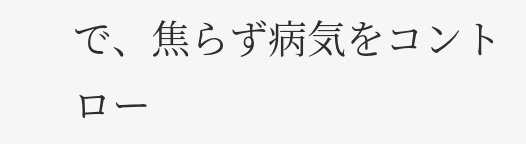で、焦らず病気をコントロー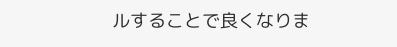ルすることで良くなりま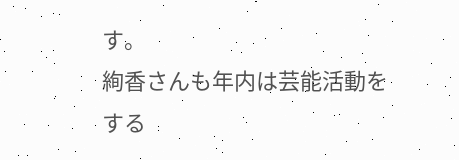す。
絢香さんも年内は芸能活動をする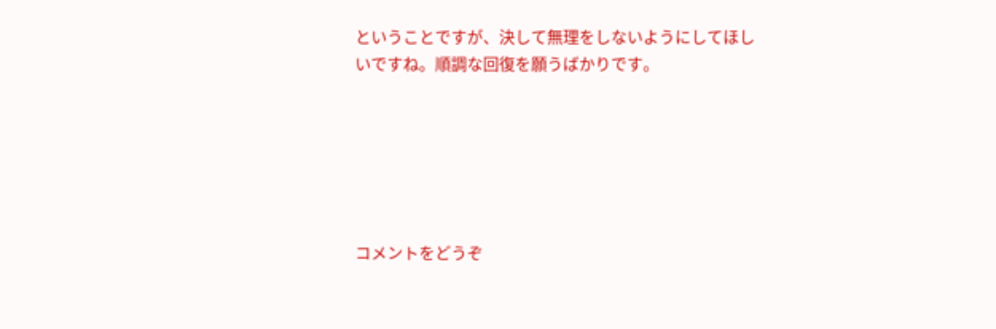ということですが、決して無理をしないようにしてほしいですね。順調な回復を願うばかりです。






コメントをどうぞ